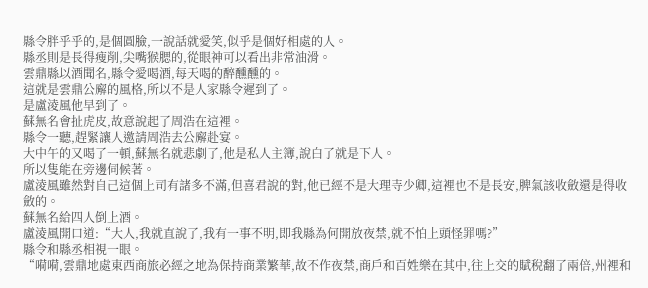縣令胖乎乎的,是個圓臉,一說話就愛笑,似乎是個好相處的人。
縣丞則是長得瘦削,尖嘴猴腮的,從眼神可以看出非常油滑。
雲鼎縣以酒聞名,縣令愛喝酒,每天喝的醉醺醺的。
這就是雲鼎公廨的風格,所以不是人家縣令遲到了。
是盧淩風他早到了。
蘇無名會扯虎皮,故意說起了周浩在這裡。
縣令一聽,趕緊讓人邀請周浩去公廨赴宴。
大中午的又喝了一頓,蘇無名就悲劇了,他是私人主簿,說白了就是下人。
所以隻能在旁邊伺候著。
盧淩風雖然對自己這個上司有諸多不滿,但喜君說的對,他已經不是大理寺少卿,這裡也不是長安,脾氣該收斂還是得收斂的。
蘇無名給四人倒上酒。
盧淩風開口道:“大人,我就直說了,我有一事不明,即我縣為何開放夜禁,就不怕上頭怪罪嗎?”
縣令和縣丞相視一眼。
“嗬嗬,雲鼎地處東西商旅必經之地為保持商業繁華,故不作夜禁,商戶和百姓樂在其中,往上交的賦稅翻了兩倍,州裡和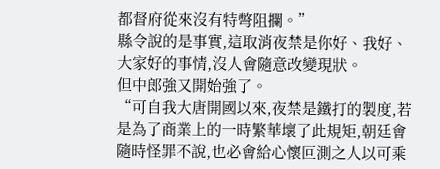都督府從來沒有特彆阻攔。”
縣令說的是事實,這取消夜禁是你好、我好、大家好的事情,沒人會隨意改變現狀。
但中郎強又開始強了。
“可自我大唐開國以來,夜禁是鐵打的製度,若是為了商業上的一時繁華壞了此規矩,朝廷會隨時怪罪不說,也必會給心懷叵測之人以可乘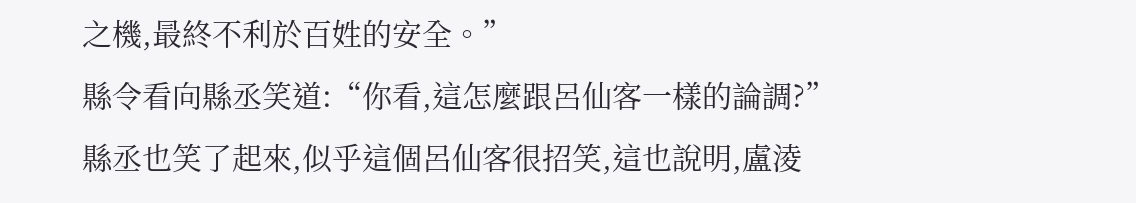之機,最終不利於百姓的安全。”
縣令看向縣丞笑道:“你看,這怎麼跟呂仙客一樣的論調?”
縣丞也笑了起來,似乎這個呂仙客很招笑,這也說明,盧淩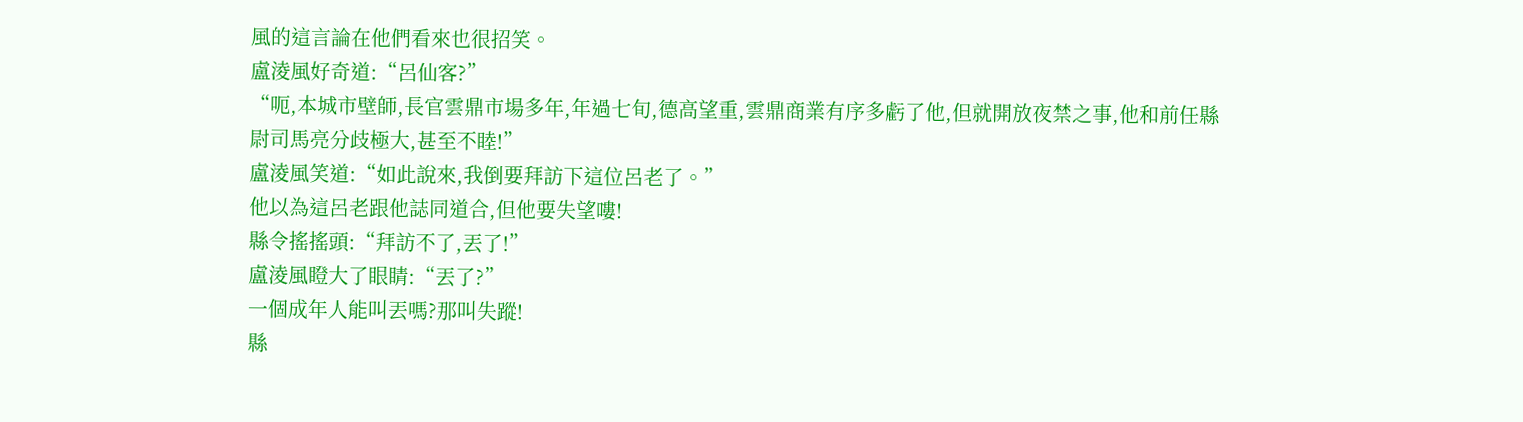風的這言論在他們看來也很招笑。
盧淩風好奇道:“呂仙客?”
“呃,本城市壁師,長官雲鼎市場多年,年過七旬,德高望重,雲鼎商業有序多虧了他,但就開放夜禁之事,他和前任縣尉司馬亮分歧極大,甚至不睦!”
盧淩風笑道:“如此說來,我倒要拜訪下這位呂老了。”
他以為這呂老跟他誌同道合,但他要失望嘍!
縣令搖搖頭:“拜訪不了,丟了!”
盧淩風瞪大了眼睛:“丟了?”
一個成年人能叫丟嗎?那叫失蹤!
縣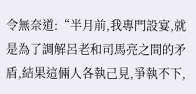令無奈道:“半月前,我專門設宴,就是為了調解呂老和司馬亮之間的矛盾,結果這倆人各執己見,爭執不下,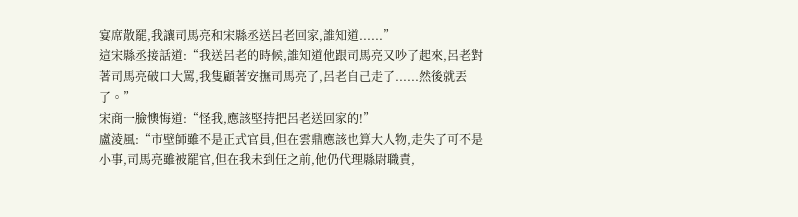宴席散罷,我讓司馬亮和宋縣丞送呂老回家,誰知道......”
這宋縣丞接話道:“我送呂老的時候,誰知道他跟司馬亮又吵了起來,呂老對著司馬亮破口大罵,我隻顧著安撫司馬亮了,呂老自己走了......然後就丟了。”
宋商一臉懊悔道:“怪我,應該堅持把呂老送回家的!”
盧淩風:“市壁師雖不是正式官員,但在雲鼎應該也算大人物,走失了可不是小事,司馬亮雖被罷官,但在我未到任之前,他仍代理縣尉職責,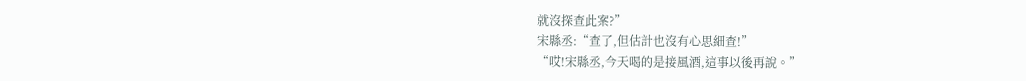就沒探查此案?”
宋縣丞:“查了,但估計也沒有心思細查!”
“哎!宋縣丞,今天喝的是接風酒,這事以後再說。”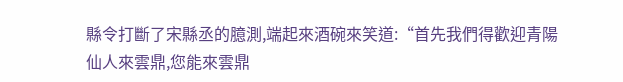縣令打斷了宋縣丞的臆測,端起來酒碗來笑道:“首先我們得歡迎青陽仙人來雲鼎,您能來雲鼎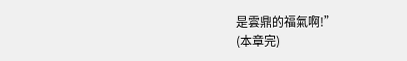是雲鼎的福氣啊!”
(本章完)